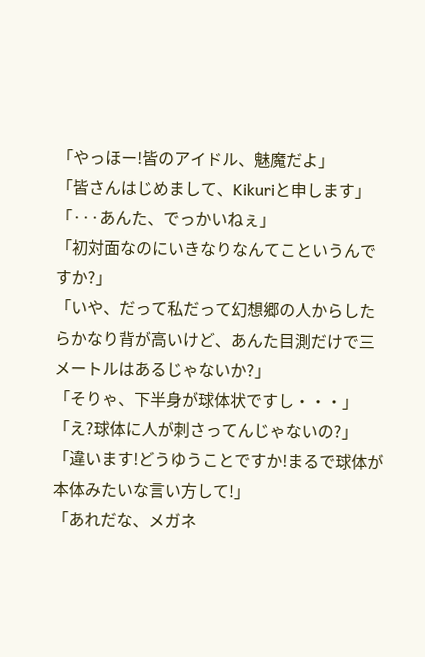「やっほー!皆のアイドル、魅魔だよ」
「皆さんはじめまして、Kikuriと申します」
「···あんた、でっかいねぇ」
「初対面なのにいきなりなんてこというんですか?」
「いや、だって私だって幻想郷の人からしたらかなり背が高いけど、あんた目測だけで三メートルはあるじゃないか?」
「そりゃ、下半身が球体状ですし・・・」
「え?球体に人が刺さってんじゃないの?」
「違います!どうゆうことですか!まるで球体が本体みたいな言い方して!」
「あれだな、メガネ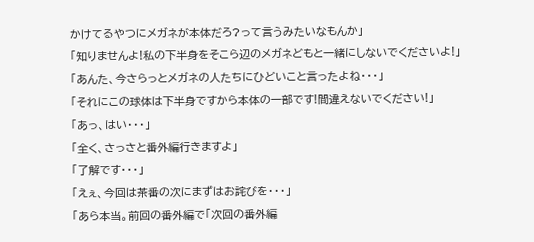かけてるやつにメガネが本体だろ?って言うみたいなもんか」
「知りませんよ!私の下半身をそこら辺のメガネどもと一緒にしないでくださいよ!」
「あんた、今さらっとメガネの人たちにひどいこと言ったよね・・・」
「それにこの球体は下半身ですから本体の一部です!間違えないでください!」
「あっ、はい・・・」
「全く、さっさと番外編行きますよ」
「了解です・・・」
「えぇ、今回は茶番の次にまずはお詫びを・・・」
「あら本当。前回の番外編で「次回の番外編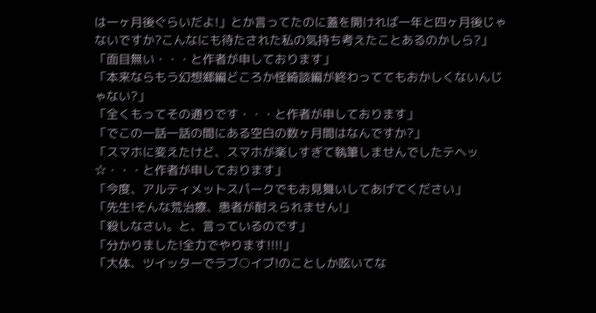は一ヶ月後ぐらいだよ!」とか言ってたのに蓋を開ければ一年と四ヶ月後じゃないですか?こんなにも待たされた私の気持ち考えたことあるのかしら?」
「面目無い・・・と作者が申しております」
「本来ならもう幻想郷編どころか怪綺談編が終わっててもおかしくないんじゃない?」
「全くもってその通りです・・・と作者が申しております」
「でこの一話一話の間にある空白の数ヶ月間はなんですか?」
「スマホに変えたけど、スマホが楽しすぎて執筆しませんでしたテヘッ☆・・・と作者が申しております」
「今度、アルティメットスパークでもお見舞いしてあげてください」
「先生!そんな荒治療、患者が耐えられません!」
「殺しなさい。と、言っているのです」
「分かりました!全力でやります!!!!」
「大体、ツイッターでラブ○イブ!のことしか呟いてな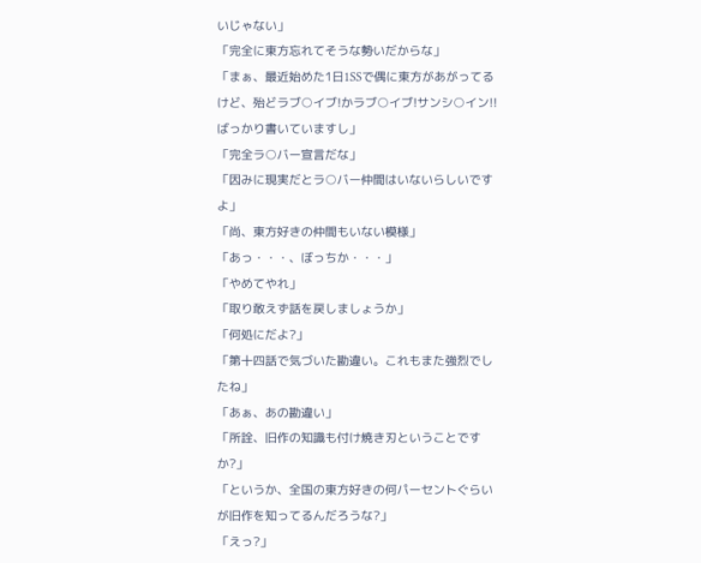いじゃない」
「完全に東方忘れてそうな勢いだからな」
「まぁ、最近始めた1日1SSで偶に東方があがってるけど、殆どラブ○イブ!かラブ○イブ!サンシ○イン!!ばっかり書いていますし」
「完全ラ○バー宣言だな」
「因みに現実だとラ○バー仲間はいないらしいですよ」
「尚、東方好きの仲間もいない模様」
「あっ・・・、ぼっちか・・・」
「やめてやれ」
「取り敢えず話を戻しましょうか」
「何処にだよ?」
「第十四話で気づいた勘違い。これもまた強烈でしたね」
「あぁ、あの勘違い」
「所詮、旧作の知識も付け焼き刃ということですか?」
「というか、全国の東方好きの何パーセントぐらいが旧作を知ってるんだろうな?」
「えっ?」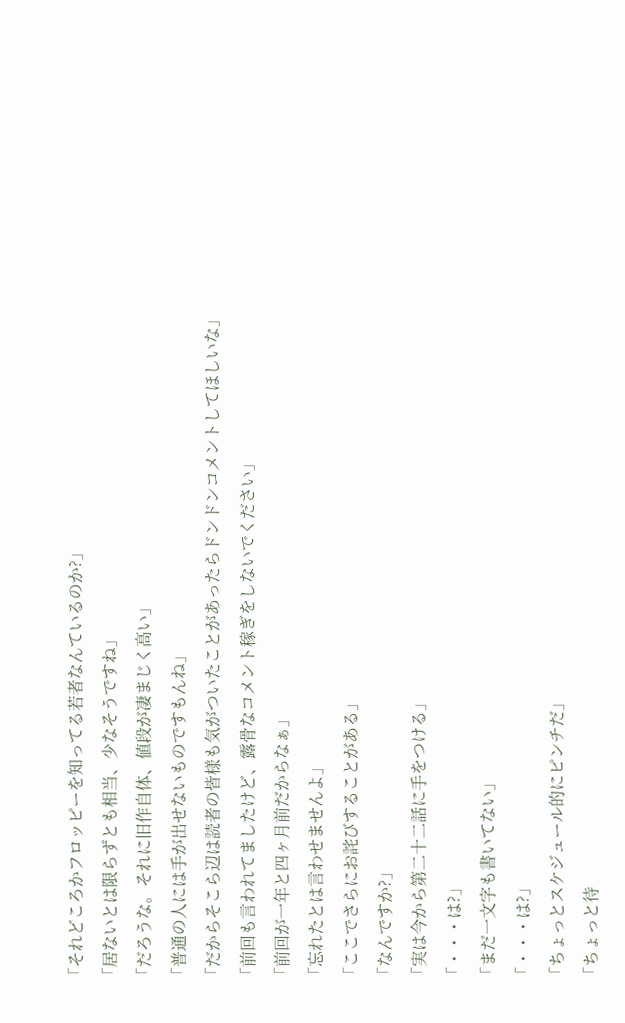「それどころかフロッピーを知ってる若者なんているのか?」
「居ないとは限らずとも相当、少なそうですね」
「だろうな。それに旧作自体、値段が凄まじく高い」
「普通の人には手が出せないものですもんね」
「だからそこら辺は読者の皆様も気がついたことがあったらドンドンコメントしてほしいな」
「前回も言われてましたけど、露骨なコメント稼ぎをしないでください」
「前回が一年と四ヶ月前だからなぁ」
「忘れたとは言わせませんよ」
「ここでさらにお詫びすることがある」
「なんですか?」
「実は今から第二十二話に手をつける」
「・・・は?」
「まだ一文字も書いてない」
「・・・は?」
「ちょっとスケジュール的にピンチだ」
「ちょっと待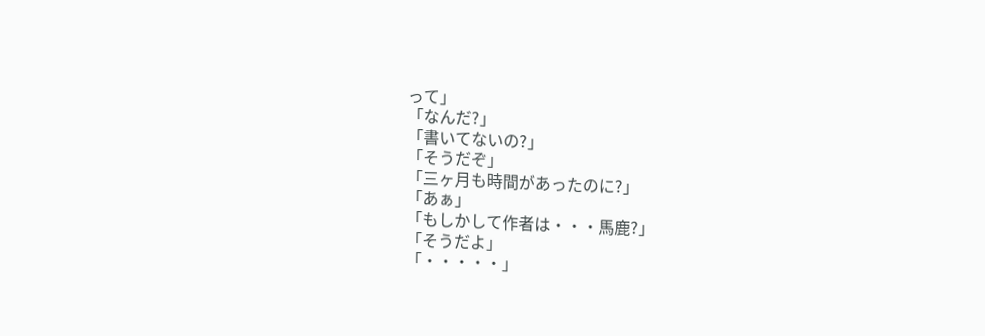って」
「なんだ?」
「書いてないの?」
「そうだぞ」
「三ヶ月も時間があったのに?」
「あぁ」
「もしかして作者は・・・馬鹿?」
「そうだよ」
「・・・・・」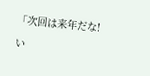「次回は来年だな!い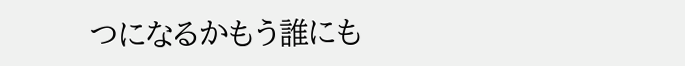つになるかもう誰にも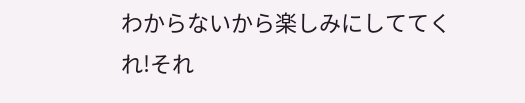わからないから楽しみにしててくれ!それ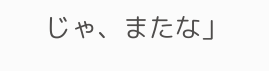じゃ、またな」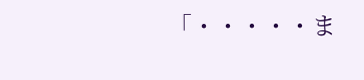「・・・・・ま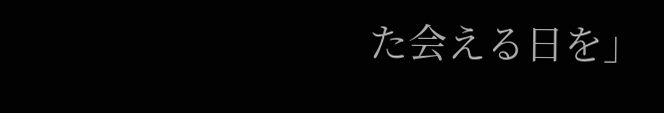た会える日を」